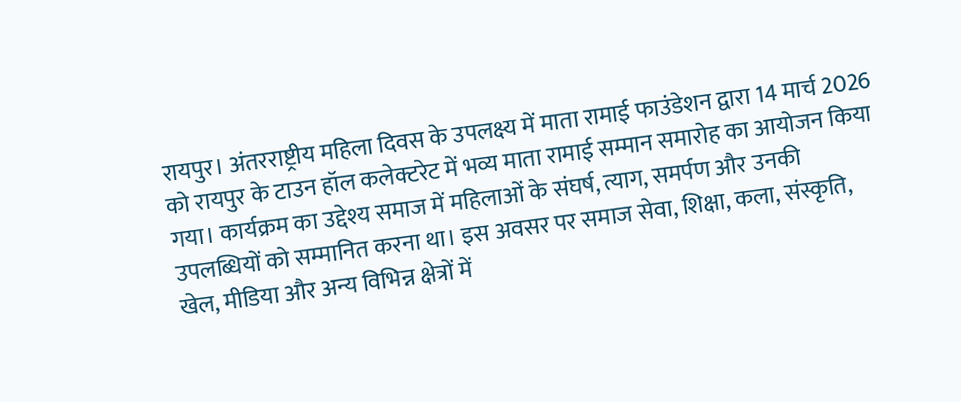रायपुर। अंतरराष्ट्रीय महिला दिवस के उपलक्ष्य में माता रामाई फाउंडेशन द्वारा 14 मार्च 2026 को रायपुर के टाउन हॉल कलेक्टरेट में भव्य माता रामाई सम्मान समारोह का आयोजन किया गया। कार्यक्रम का उद्देश्य समाज में महिलाओं के संघर्ष, त्याग, समर्पण और उनकी उपलब्धियों को सम्मानित करना था। इस अवसर पर समाज सेवा, शिक्षा, कला, संस्कृति, खेल, मीडिया और अन्य विभिन्न क्षेत्रों में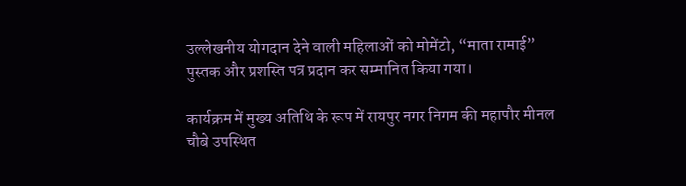उल्लेखनीय योगदान देने वाली महिलाओं को मोमेंटो, “माता रामाई” पुस्तक और प्रशस्ति पत्र प्रदान कर सम्मानित किया गया।

कार्यक्रम में मुख्य अतिथि के रूप में रायपुर नगर निगम की महापौर मीनल चौबे उपस्थित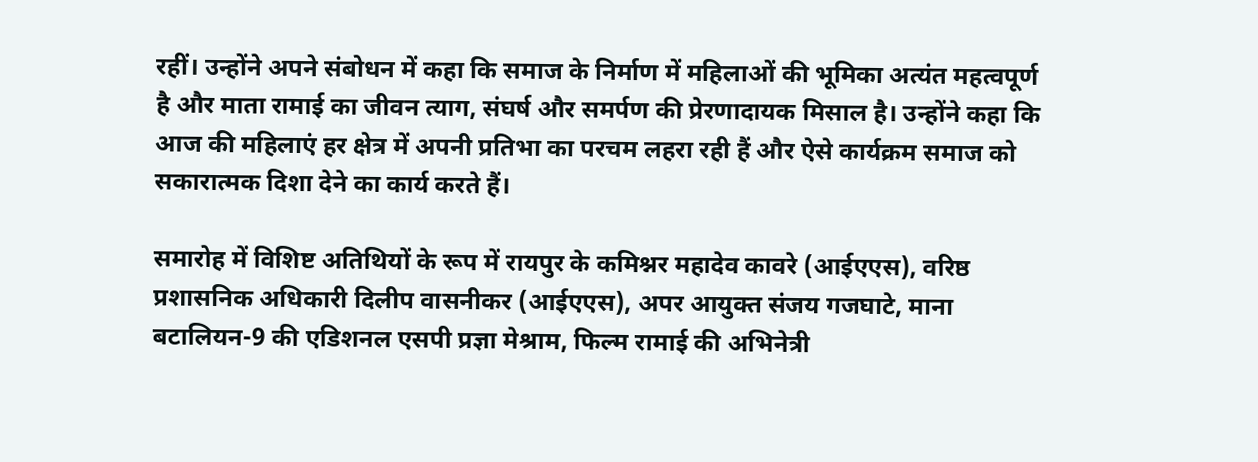रहीं। उन्होंने अपने संबोधन में कहा कि समाज के निर्माण में महिलाओं की भूमिका अत्यंत महत्वपूर्ण है और माता रामाई का जीवन त्याग, संघर्ष और समर्पण की प्रेरणादायक मिसाल है। उन्होंने कहा कि आज की महिलाएं हर क्षेत्र में अपनी प्रतिभा का परचम लहरा रही हैं और ऐसे कार्यक्रम समाज को सकारात्मक दिशा देने का कार्य करते हैं।

समारोह में विशिष्ट अतिथियों के रूप में रायपुर के कमिश्नर महादेव कावरे (आईएएस), वरिष्ठ प्रशासनिक अधिकारी दिलीप वासनीकर (आईएएस), अपर आयुक्त संजय गजघाटे, माना बटालियन-9 की एडिशनल एसपी प्रज्ञा मेश्राम, फिल्म रामाई की अभिनेत्री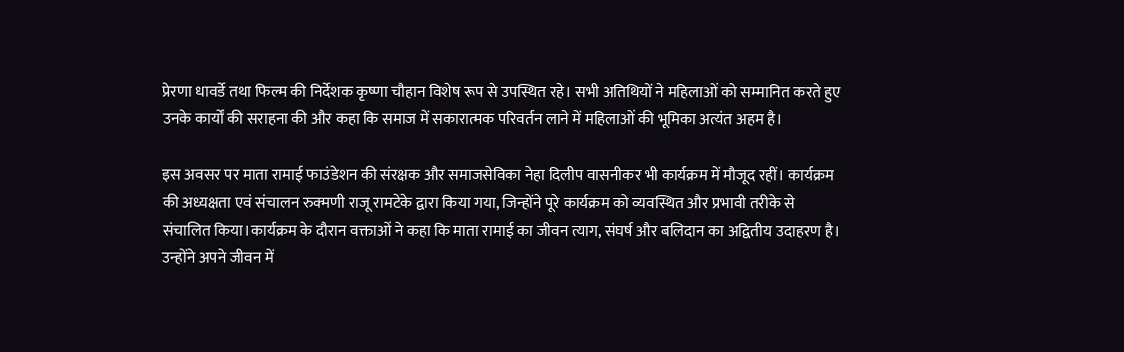प्रेरणा धावर्डे तथा फिल्म की निर्देशक कृष्णा चौहान विशेष रूप से उपस्थित रहे। सभी अतिथियों ने महिलाओं को सम्मानित करते हुए उनके कार्यों की सराहना की और कहा कि समाज में सकारात्मक परिवर्तन लाने में महिलाओं की भूमिका अत्यंत अहम है।

इस अवसर पर माता रामाई फाउंडेशन की संरक्षक और समाजसेविका नेहा दिलीप वासनीकर भी कार्यक्रम में मौजूद रहीं। कार्यक्रम की अध्यक्षता एवं संचालन रुक्मणी राजू रामटेके द्वारा किया गया, जिन्होंने पूरे कार्यक्रम को व्यवस्थित और प्रभावी तरीके से संचालित किया।कार्यक्रम के दौरान वक्ताओं ने कहा कि माता रामाई का जीवन त्याग, संघर्ष और बलिदान का अद्वितीय उदाहरण है। उन्होंने अपने जीवन में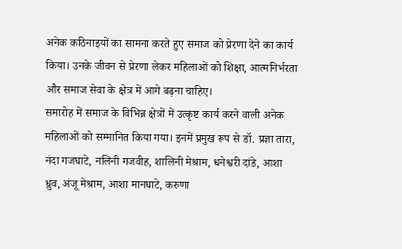अनेक कठिनाइयों का सामना करते हुए समाज को प्रेरणा देने का कार्य किया। उनके जीवन से प्रेरणा लेकर महिलाओं को शिक्षा, आत्मनिर्भरता और समाज सेवा के क्षेत्र में आगे बढ़ना चाहिए।
समारोह में समाज के विभिन्न क्षेत्रों में उत्कृष्ट कार्य करने वाली अनेक महिलाओं को सम्मानित किया गया। इनमें प्रमुख रूप से डॉ. प्रज्ञा तारा, नंदा गजघाटे, नलिनी गजवीह, शालिनी मेश्राम, धनेश्वरी दांडे, आशा ध्रुव, अंजू मेश्राम, आशा मानघाटे, करुणा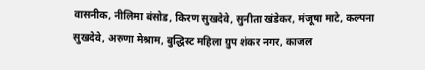वासनीक, नीलिमा बंसोड, किरण सुखदेवे, सुनीता खंडेकर, मंजूषा माटे, कल्पना सुखदेवे, अरुणा मेश्राम, बुद्धिस्ट महिला ग्रुप शंकर नगर, काजल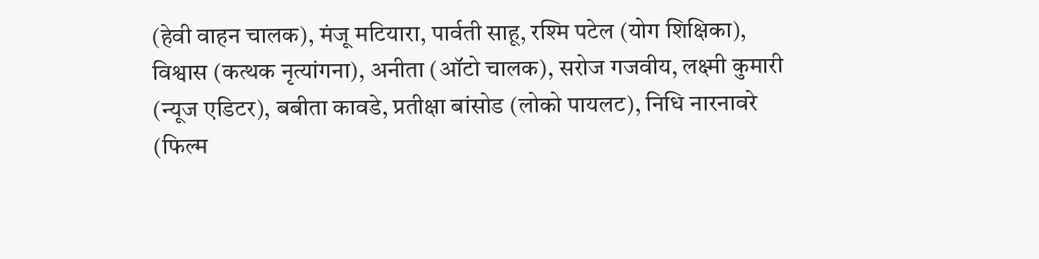(हेवी वाहन चालक), मंजू मटियारा, पार्वती साहू, रश्मि पटेल (योग शिक्षिका), विश्वास (कत्थक नृत्यांगना), अनीता (ऑटो चालक), सरोज गजवीय, लक्ष्मी कुमारी (न्यूज एडिटर), बबीता कावडे, प्रतीक्षा बांसोड (लोको पायलट), निधि नारनावरे (फिल्म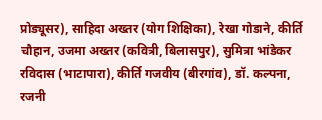प्रोड्यूसर), साहिदा अख्तर (योग शिक्षिका), रेखा गोडाने, कीर्ति चौहान, उजमा अख्तर (कवित्री, बिलासपुर), सुमित्रा भांडेकर रविदास (भाटापारा), कीर्ति गजवीय (बीरगांव), डॉ. कल्पना, रजनी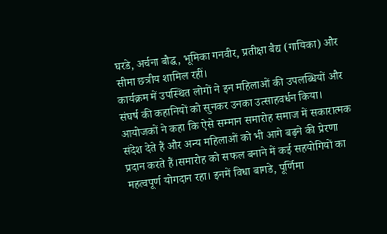घरडे, अर्चना बौद्ध, भूमिका गनवीर, प्रतीक्षा बैद्य (गायिका) और सीमा छत्रीय शामिल रहीं।
कार्यक्रम में उपस्थित लोगों ने इन महिलाओं की उपलब्धियों और संघर्ष की कहानियों को सुनकर उनका उत्साहवर्धन किया। आयोजकों ने कहा कि ऐसे सम्मान समारोह समाज में सकारात्मक संदेश देते हैं और अन्य महिलाओं को भी आगे बढ़ने की प्रेरणा प्रदान करते हैं।समारोह को सफल बनाने में कई सहयोगियों का महत्वपूर्ण योगदान रहा। इनमें विधा बागडे, पूर्णिमा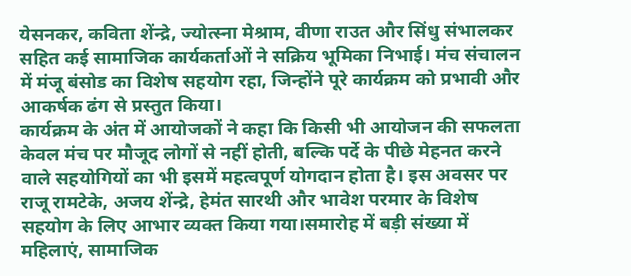येसनकर, कविता शेंन्द्रे, ज्योत्स्ना मेश्राम, वीणा राउत और सिंधु संभालकर सहित कई सामाजिक कार्यकर्ताओं ने सक्रिय भूमिका निभाई। मंच संचालन में मंजू बंसोड का विशेष सहयोग रहा, जिन्होंने पूरे कार्यक्रम को प्रभावी और आकर्षक ढंग से प्रस्तुत किया।
कार्यक्रम के अंत में आयोजकों ने कहा कि किसी भी आयोजन की सफलता केवल मंच पर मौजूद लोगों से नहीं होती, बल्कि पर्दे के पीछे मेहनत करने वाले सहयोगियों का भी इसमें महत्वपूर्ण योगदान होता है। इस अवसर पर राजू रामटेके, अजय शेंन्द्रे, हेमंत सारथी और भावेश परमार के विशेष सहयोग के लिए आभार व्यक्त किया गया।समारोह में बड़ी संख्या में महिलाएं, सामाजिक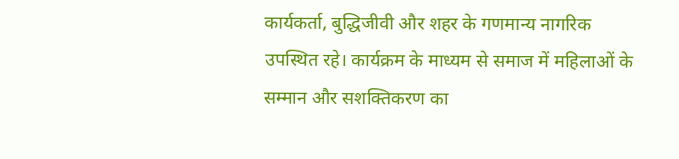कार्यकर्ता, बुद्धिजीवी और शहर के गणमान्य नागरिक उपस्थित रहे। कार्यक्रम के माध्यम से समाज में महिलाओं के सम्मान और सशक्तिकरण का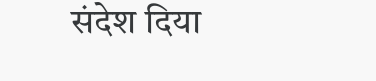संदेश दिया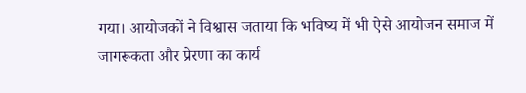गया। आयोजकों ने विश्वास जताया कि भविष्य में भी ऐसे आयोजन समाज में जागरूकता और प्रेरणा का कार्य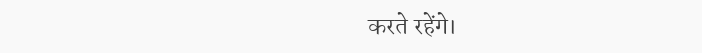करते रहेंगे।